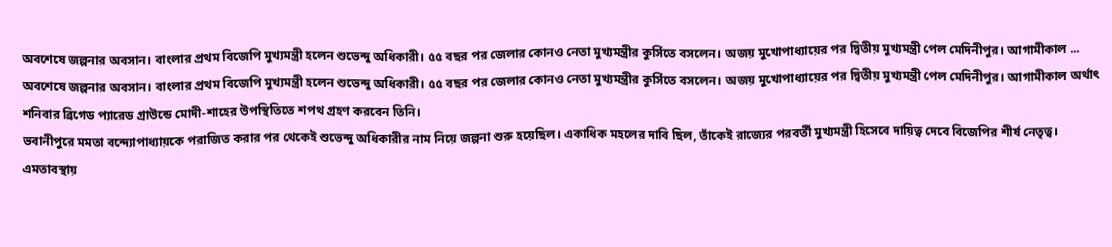অবশেষে জল্পনার অবসান। বাংলার প্রথম বিজেপি মুখ্যমন্ত্রী হলেন শুভেন্দু অধিকারী। ৫৫ বছর পর জেলার কোনও নেতা মুখ্যমন্ত্রীর কুর্সিতে বসলেন। অজয় মুখোপাধ্যায়ের পর দ্বিতীয় মুখ্যমন্ত্রী পেল মেদিনীপুর। আগামীকাল ...
অবশেষে জল্পনার অবসান। বাংলার প্রথম বিজেপি মুখ্যমন্ত্রী হলেন শুভেন্দু অধিকারী। ৫৫ বছর পর জেলার কোনও নেতা মুখ্যমন্ত্রীর কুর্সিতে বসলেন। অজয় মুখোপাধ্যায়ের পর দ্বিতীয় মুখ্যমন্ত্রী পেল মেদিনীপুর। আগামীকাল অর্থাৎ শনিবার ব্রিগেড প্যারেড গ্রাউন্ডে মোদী-শাহের উপস্থিতিতে শপথ গ্রহণ করবেন তিনি।
ভবানীপুরে মমতা বন্দ্যোপাধ্যায়কে পরাজিত করার পর থেকেই শুভেন্দু অধিকারীর নাম নিয়ে জল্পনা শুরু হয়েছিল। একাধিক মহলের দাবি ছিল, তাঁকেই রাজ্যের পরবর্তী মুখ্যমন্ত্রী হিসেবে দায়িত্ব দেবে বিজেপির শীর্ষ নেতৃত্ব। এমতাবস্থায়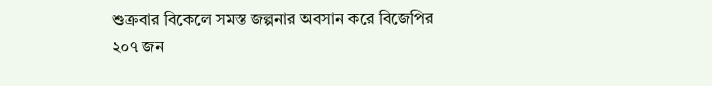শুক্রবার বিকেলে সমস্ত জল্পনার অবসান করে বিজেপির ২০৭ জন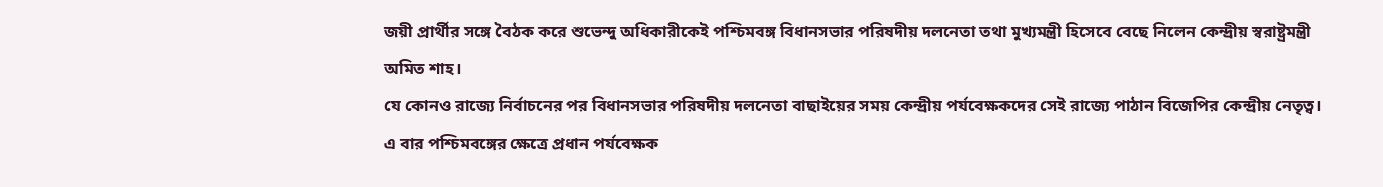জয়ী প্রার্থীর সঙ্গে বৈঠক করে শুভেন্দু অধিকারীকেই পশ্চিমবঙ্গ বিধানসভার পরিষদীয় দলনেতা তথা মুখ্যমন্ত্রী হিসেবে বেছে নিলেন কেন্দ্রীয় স্বরাষ্ট্রমন্ত্রী অমিত শাহ।
যে কোনও রাজ্যে নির্বাচনের পর বিধানসভার পরিষদীয় দলনেতা বাছাইয়ের সময় কেন্দ্রীয় পর্যবেক্ষকদের সেই রাজ্যে পাঠান বিজেপির কেন্দ্রীয় নেতৃত্ব। এ বার পশ্চিমবঙ্গের ক্ষেত্রে প্রধান পর্যবেক্ষক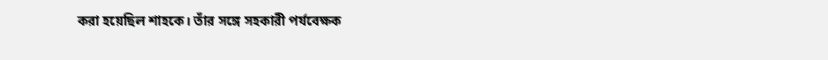করা হয়েছিল শাহকে। তাঁর সঙ্গে সহকারী পর্যবেক্ষক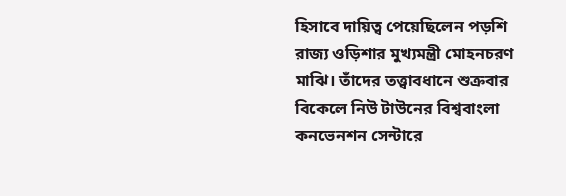হিসাবে দায়িত্ব পেয়েছিলেন পড়শি রাজ্য ওড়িশার মুখ্যমন্ত্রী মোহনচরণ মাঝি। তাঁদের তত্ত্বাবধানে শুক্রবার বিকেলে নিউ টাউনের বিশ্ববাংলা কনভেনশন সেন্টারে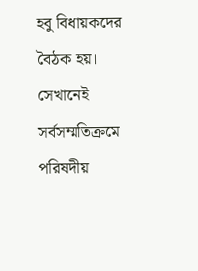হবু বিধায়কদের বৈঠক হয়। সেখানেই সর্বসম্মতিক্রমে পরিষদীয়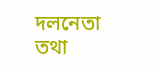দলনেতা তথা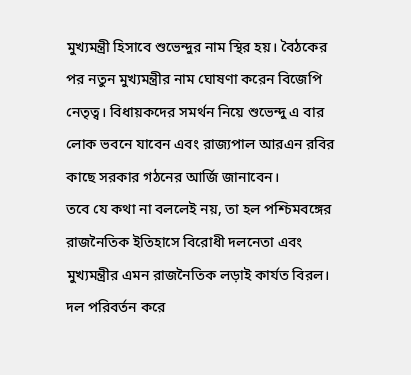মুখ্যমন্ত্রী হিসাবে শুভেন্দুর নাম স্থির হয়। বৈঠকের পর নতুন মুখ্যমন্ত্রীর নাম ঘোষণা করেন বিজেপি নেতৃত্ব। বিধায়কদের সমর্থন নিয়ে শুভেন্দু এ বার লোক ভবনে যাবেন এবং রাজ্যপাল আরএন রবির কাছে সরকার গঠনের আর্জি জানাবেন।
তবে যে কথা না বললেই নয়, তা হল পশ্চিমবঙ্গের রাজনৈতিক ইতিহাসে বিরোধী দলনেতা এবং মুখ্যমন্ত্রীর এমন রাজনৈতিক লড়াই কার্যত বিরল। দল পরিবর্তন করে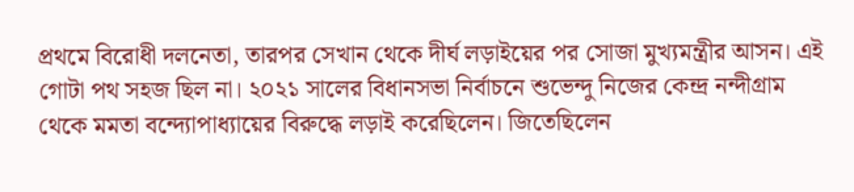প্রথমে বিরোধী দলনেতা, তারপর সেখান থেকে দীর্ঘ লড়াইয়ের পর সোজা মুখ্যমন্ত্রীর আসন। এই গোটা পথ সহজ ছিল না। ২০২১ সালের বিধানসভা নির্বাচনে শুভেন্দু নিজের কেন্দ্র নন্দীগ্রাম থেকে মমতা বন্দ্যোপাধ্যায়ের বিরুদ্ধে লড়াই করেছিলেন। জিতেছিলেন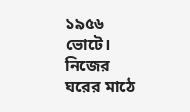১৯৫৬ ভোটে। নিজের ঘরের মাঠে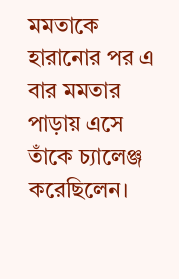মমতাকে হারানোর পর এ বার মমতার পাড়ায় এসে তাঁকে চ্যালেঞ্জ করেছিলেন।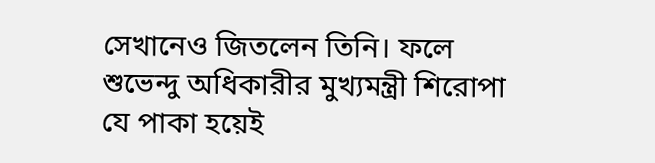সেখানেও জিতলেন তিনি। ফলে শুভেন্দু অধিকারীর মুখ্যমন্ত্রী শিরোপা যে পাকা হয়েই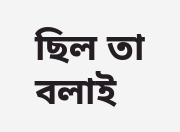ছিল তা বলাই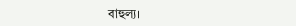বাহুল্য।